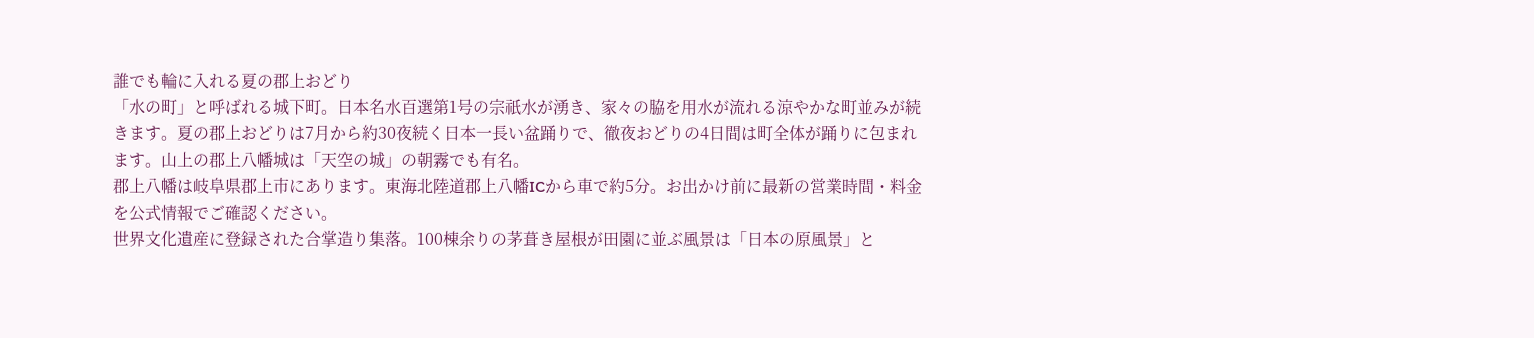誰でも輪に入れる夏の郡上おどり
「水の町」と呼ばれる城下町。日本名水百選第1号の宗祇水が湧き、家々の脇を用水が流れる涼やかな町並みが続きます。夏の郡上おどりは7月から約30夜続く日本一長い盆踊りで、徹夜おどりの4日間は町全体が踊りに包まれます。山上の郡上八幡城は「天空の城」の朝霧でも有名。
郡上八幡は岐阜県郡上市にあります。東海北陸道郡上八幡ICから車で約5分。お出かけ前に最新の営業時間・料金を公式情報でご確認ください。
世界文化遺産に登録された合掌造り集落。100棟余りの茅葺き屋根が田園に並ぶ風景は「日本の原風景」と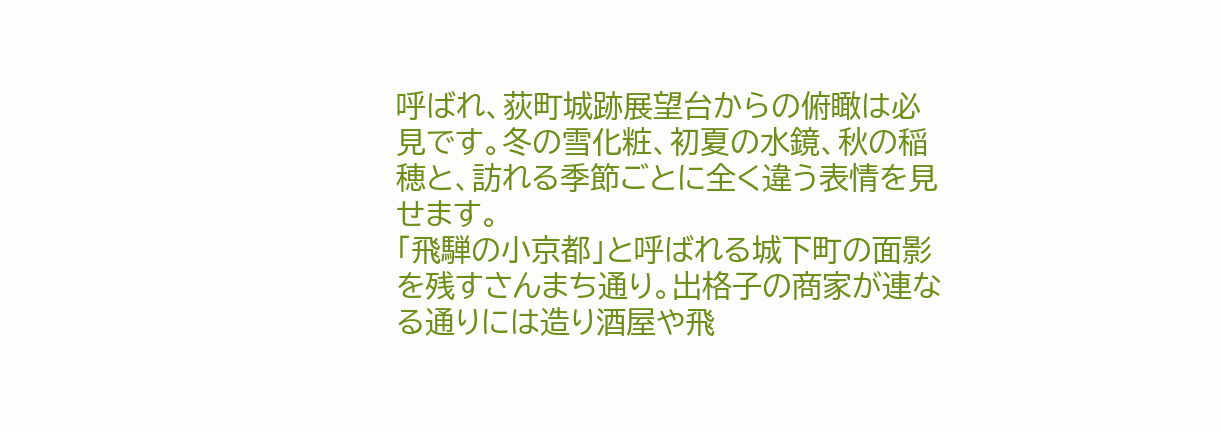呼ばれ、荻町城跡展望台からの俯瞰は必見です。冬の雪化粧、初夏の水鏡、秋の稲穂と、訪れる季節ごとに全く違う表情を見せます。
「飛騨の小京都」と呼ばれる城下町の面影を残すさんまち通り。出格子の商家が連なる通りには造り酒屋や飛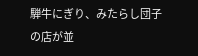騨牛にぎり、みたらし団子の店が並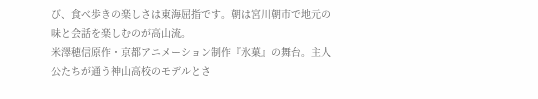び、食べ歩きの楽しさは東海屈指です。朝は宮川朝市で地元の味と会話を楽しむのが高山流。
米澤穂信原作・京都アニメーション制作『氷菓』の舞台。主人公たちが通う神山高校のモデルとさ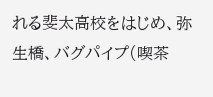れる斐太高校をはじめ、弥生橋、バグパイプ(喫茶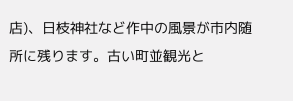店)、日枝神社など作中の風景が市内随所に残ります。古い町並観光と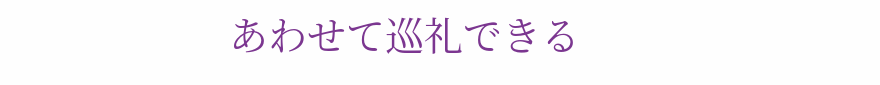あわせて巡礼できる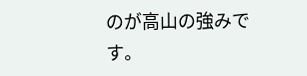のが高山の強みです。